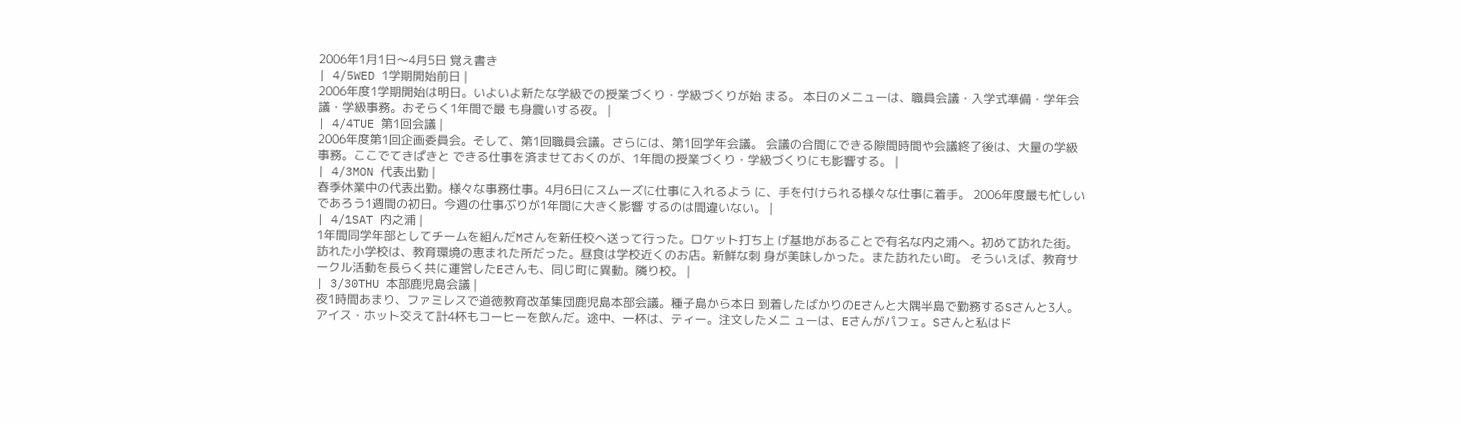2006年1月1日〜4月5日 覚え書き
| 4/5WED 1学期開始前日 |
2006年度1学期開始は明日。いよいよ新たな学級での授業づくり・学級づくりが始 まる。 本日のメニューは、職員会議・入学式準備・学年会議・学級事務。おそらく1年間で最 も身震いする夜。 |
| 4/4TUE 第1回会議 |
2006年度第1回企画委員会。そして、第1回職員会議。さらには、第1回学年会議。 会議の合間にできる隙間時間や会議終了後は、大量の学級事務。ここでてきぱきと できる仕事を済ませておくのが、1年間の授業づくり・学級づくりにも影響する。 |
| 4/3MON 代表出勤 |
春季休業中の代表出勤。様々な事務仕事。4月6日にスムーズに仕事に入れるよう に、手を付けられる様々な仕事に着手。 2006年度最も忙しいであろう1週間の初日。今週の仕事ぶりが1年間に大きく影響 するのは間違いない。 |
| 4/1SAT 内之浦 |
1年間同学年部としてチームを組んだMさんを新任校へ送って行った。ロケット打ち上 げ基地があることで有名な内之浦へ。初めて訪れた街。 訪れた小学校は、教育環境の恵まれた所だった。昼食は学校近くのお店。新鮮な刺 身が美味しかった。また訪れたい町。 そういえば、教育サークル活動を長らく共に運営したEさんも、同じ町に異動。隣り校。 |
| 3/30THU 本部鹿児島会議 |
夜1時間あまり、ファミレスで道徳教育改革集団鹿児島本部会議。種子島から本日 到着したばかりのEさんと大隅半島で勤務するSさんと3人。 アイス・ホット交えて計4杯もコーヒーを飲んだ。途中、一杯は、ティー。注文したメニ ューは、Eさんがパフェ。Sさんと私はド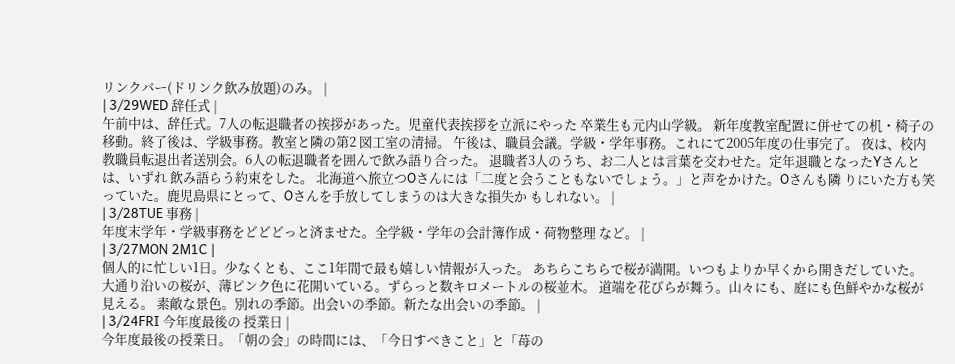リンクバー(ドリンク飲み放題)のみ。 |
| 3/29WED 辞任式 |
午前中は、辞任式。7人の転退職者の挨拶があった。児童代表挨拶を立派にやった 卒業生も元内山学級。 新年度教室配置に併せての机・椅子の移動。終了後は、学級事務。教室と隣の第2 図工室の清掃。 午後は、職員会議。学級・学年事務。これにて2005年度の仕事完了。 夜は、校内教職員転退出者送別会。6人の転退職者を囲んで飲み語り合った。 退職者3人のうち、お二人とは言葉を交わせた。定年退職となったYさんとは、いずれ 飲み語らう約束をした。 北海道へ旅立つOさんには「二度と会うこともないでしょう。」と声をかけた。Oさんも隣 りにいた方も笑っていた。鹿児島県にとって、Oさんを手放してしまうのは大きな損失か もしれない。 |
| 3/28TUE 事務 |
年度末学年・学級事務をどどどっと済ませた。全学級・学年の会計簿作成・荷物整理 など。 |
| 3/27MON 2M1C |
個人的に忙しい1日。少なくとも、ここ1年間で最も嬉しい情報が入った。 あちらこちらで桜が満開。いつもよりか早くから開きだしていた。 大通り沿いの桜が、薄ピンク色に花開いている。ずらっと数キロメートルの桜並木。 道端を花びらが舞う。山々にも、庭にも色鮮やかな桜が見える。 素敵な景色。別れの季節。出会いの季節。新たな出会いの季節。 |
| 3/24FRI 今年度最後の 授業日 |
今年度最後の授業日。「朝の会」の時間には、「今日すべきこと」と「苺の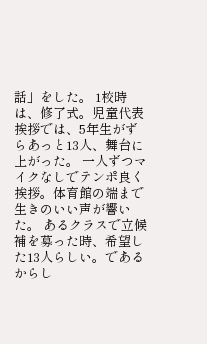話」をした。 1校時は、修了式。児童代表挨拶では、5年生がずらあっと13人、舞台に上がった。 一人ずつマイクなしでテンポ良く挨拶。体育館の端まで生きのいい声が響いた。 あるクラスで立候補を募った時、希望した13人らしい。であるからし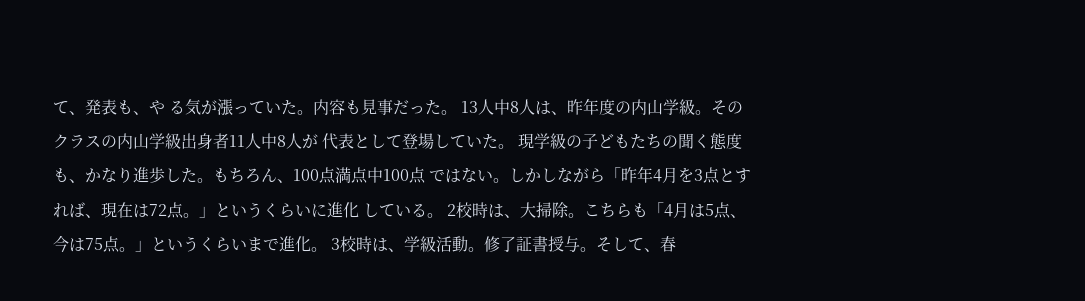て、発表も、や る気が漲っていた。内容も見事だった。 13人中8人は、昨年度の内山学級。そのクラスの内山学級出身者11人中8人が 代表として登場していた。 現学級の子どもたちの聞く態度も、かなり進歩した。もちろん、100点満点中100点 ではない。しかしながら「昨年4月を3点とすれば、現在は72点。」というくらいに進化 している。 2校時は、大掃除。こちらも「4月は5点、今は75点。」というくらいまで進化。 3校時は、学級活動。修了証書授与。そして、春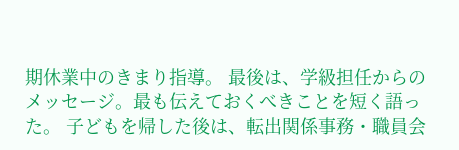期休業中のきまり指導。 最後は、学級担任からのメッセージ。最も伝えておくべきことを短く語った。 子どもを帰した後は、転出関係事務・職員会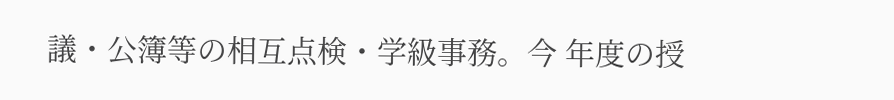議・公簿等の相互点検・学級事務。今 年度の授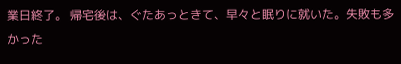業日終了。 帰宅後は、ぐたあっときて、早々と眠りに就いた。失敗も多かった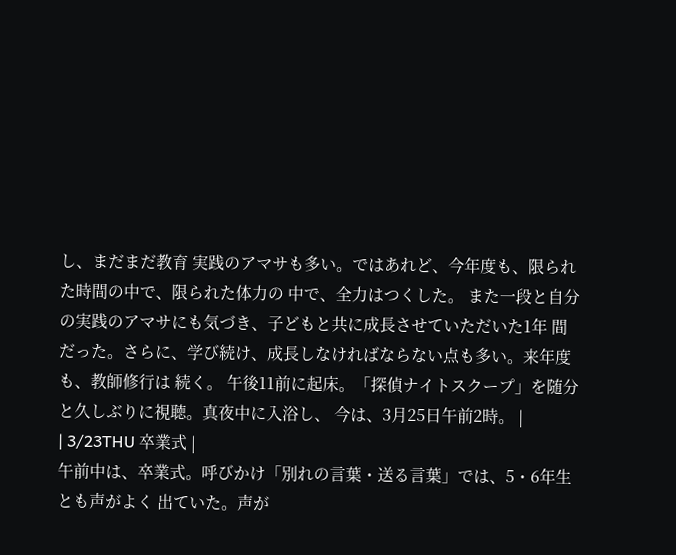し、まだまだ教育 実践のアマサも多い。ではあれど、今年度も、限られた時間の中で、限られた体力の 中で、全力はつくした。 また一段と自分の実践のアマサにも気づき、子どもと共に成長させていただいた1年 間だった。さらに、学び続け、成長しなければならない点も多い。来年度も、教師修行は 続く。 午後11前に起床。「探偵ナイトスクープ」を随分と久しぶりに視聴。真夜中に入浴し、 今は、3月25日午前2時。 |
| 3/23THU 卒業式 |
午前中は、卒業式。呼びかけ「別れの言葉・送る言葉」では、5・6年生とも声がよく 出ていた。声が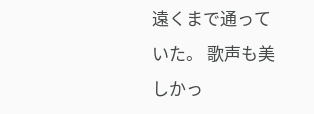遠くまで通っていた。 歌声も美しかっ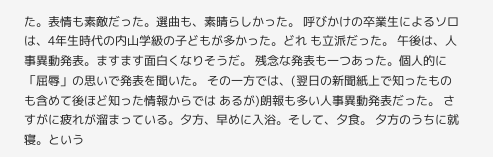た。表情も素敵だった。選曲も、素晴らしかった。 呼びかけの卒業生によるソロは、4年生時代の内山学級の子どもが多かった。どれ も立派だった。 午後は、人事異動発表。ますます面白くなりそうだ。 残念な発表も一つあった。個人的に「屈辱」の思いで発表を聞いた。 その一方では、(翌日の新聞紙上で知ったものも含めて後ほど知った情報からでは あるが)朗報も多い人事異動発表だった。 さすがに疲れが溜まっている。夕方、早めに入浴。そして、夕食。 夕方のうちに就寝。という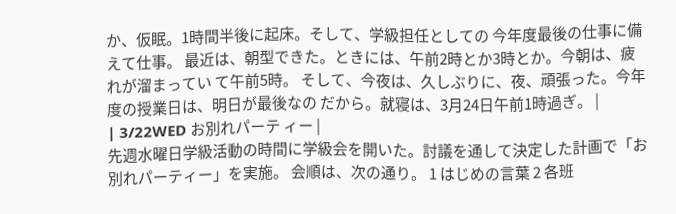か、仮眠。1時間半後に起床。そして、学級担任としての 今年度最後の仕事に備えて仕事。 最近は、朝型できた。ときには、午前2時とか3時とか。今朝は、疲れが溜まってい て午前5時。 そして、今夜は、久しぶりに、夜、頑張った。今年度の授業日は、明日が最後なの だから。就寝は、3月24日午前1時過ぎ。 |
| 3/22WED お別れパーテ ィー |
先週水曜日学級活動の時間に学級会を開いた。討議を通して決定した計画で「お 別れパーティー」を実施。 会順は、次の通り。 1 はじめの言葉 2 各班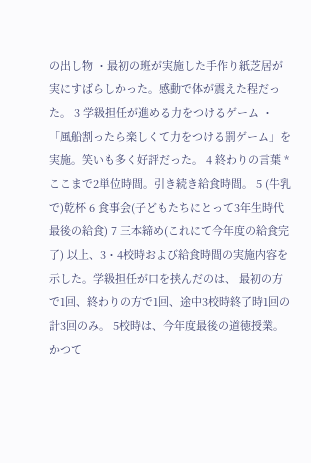の出し物 ・最初の班が実施した手作り紙芝居が実にすばらしかった。感動で体が震えた程だっ た。 3 学級担任が進める力をつけるゲーム ・「風船割ったら楽しくて力をつける罰ゲーム」を実施。笑いも多く好評だった。 4 終わりの言葉 * ここまで2単位時間。引き続き給食時間。 5 (牛乳で)乾杯 6 食事会(子どもたちにとって3年生時代最後の給食) 7 三本締め(これにて今年度の給食完了) 以上、3・4校時および給食時間の実施内容を示した。学級担任が口を挟んだのは、 最初の方で1回、終わりの方で1回、途中3校時終了時1回の計3回のみ。 5校時は、今年度最後の道徳授業。かつて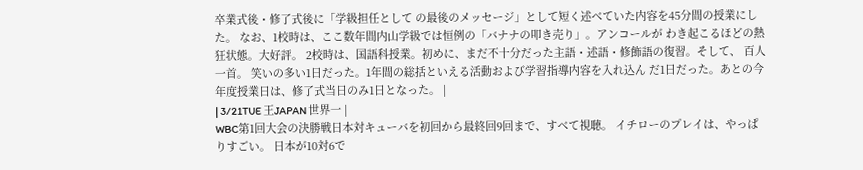卒業式後・修了式後に「学級担任として の最後のメッセージ」として短く述べていた内容を45分間の授業にした。 なお、1校時は、ここ数年間内山学級では恒例の「バナナの叩き売り」。アンコールが わき起こるほどの熱狂状態。大好評。 2校時は、国語科授業。初めに、まだ不十分だった主語・述語・修飾語の復習。そして、 百人一首。 笑いの多い1日だった。1年間の総括といえる活動および学習指導内容を入れ込ん だ1日だった。あとの今年度授業日は、修了式当日のみ1日となった。 |
| 3/21TUE 王JAPAN 世界一 |
WBC第1回大会の決勝戦日本対キューバを初回から最終回9回まで、すべて視聴。 イチローのプレイは、やっぱりすごい。 日本が10対6で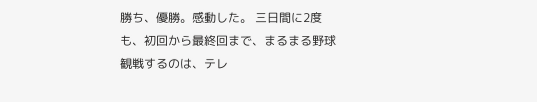勝ち、優勝。感動した。 三日間に2度も、初回から最終回まで、まるまる野球観戦するのは、テレ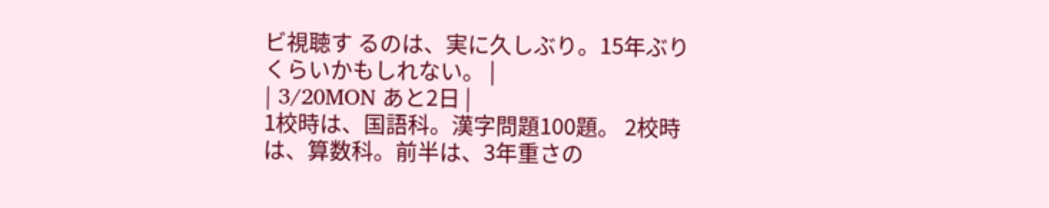ビ視聴す るのは、実に久しぶり。15年ぶりくらいかもしれない。 |
| 3/20MON あと2日 |
1校時は、国語科。漢字問題100題。 2校時は、算数科。前半は、3年重さの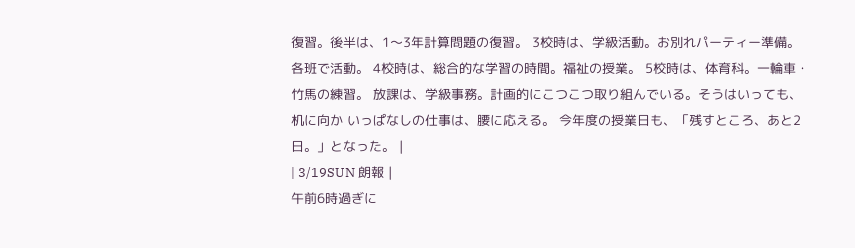復習。後半は、1〜3年計算問題の復習。 3校時は、学級活動。お別れパーティー準備。各班で活動。 4校時は、総合的な学習の時間。福祉の授業。 5校時は、体育科。一輪車・竹馬の練習。 放課は、学級事務。計画的にこつこつ取り組んでいる。そうはいっても、机に向か いっぱなしの仕事は、腰に応える。 今年度の授業日も、「残すところ、あと2日。」となった。 |
| 3/19SUN 朗報 |
午前6時過ぎに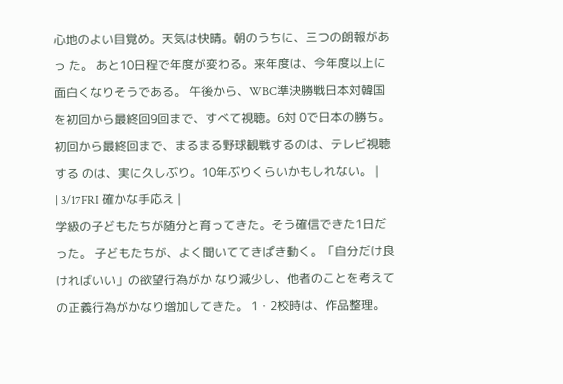心地のよい目覚め。天気は快晴。朝のうちに、三つの朗報があっ た。 あと10日程で年度が変わる。来年度は、今年度以上に面白くなりそうである。 午後から、WBC準決勝戦日本対韓国を初回から最終回9回まで、すべて視聴。6対 0で日本の勝ち。初回から最終回まで、まるまる野球観戦するのは、テレビ視聴する のは、実に久しぶり。10年ぶりくらいかもしれない。 |
| 3/17FRI 確かな手応え |
学級の子どもたちが随分と育ってきた。そう確信できた1日だった。 子どもたちが、よく聞いててきぱき動く。「自分だけ良ければいい」の欲望行為がか なり減少し、他者のことを考えての正義行為がかなり増加してきた。 1・2校時は、作品整理。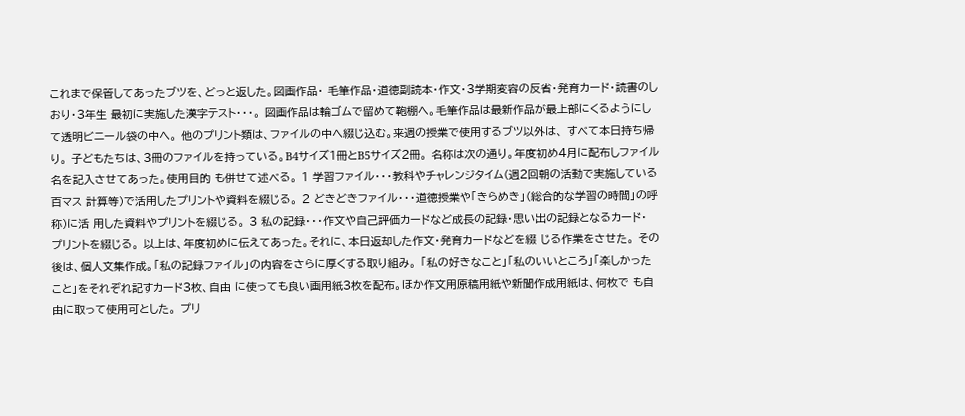これまで保管してあったブツを、どっと返した。図画作品・ 毛筆作品・道徳副読本・作文・3学期変容の反省・発育カード・読書のしおり・3年生 最初に実施した漢字テスト・・・。 図画作品は輪ゴムで留めて鞄棚へ。毛筆作品は最新作品が最上部にくるようにし て透明ビニール袋の中へ。 他のプリント類は、ファイルの中へ綴じ込む。来週の授業で使用するブツ以外は、 すべて本日持ち帰り。 子どもたちは、3冊のファイルを持っている。B4サイズ1冊とB5サイズ2冊。 名称は次の通り。年度初め4月に配布しファイル名を記入させてあった。使用目的 も併せて述べる。 1 学習ファイル・・・教科やチャレンジタイム(週2回朝の活動で実施している百マス 計算等)で活用したプリントや資料を綴じる。 2 どきどきファイル・・・道徳授業や「きらめき」(総合的な学習の時間」の呼称)に活 用した資料やプリントを綴じる。 3 私の記録・・・作文や自己評価カードなど成長の記録・思い出の記録となるカード・ プリントを綴じる。 以上は、年度初めに伝えてあった。それに、本日返却した作文・発育カードなどを綴 じる作業をさせた。 その後は、個人文集作成。「私の記録ファイル」の内容をさらに厚くする取り組み。 「私の好きなこと」「私のいいところ」「楽しかったこと」をそれぞれ記すカード3枚、自由 に使っても良い画用紙3枚を配布。ほか作文用原稿用紙や新聞作成用紙は、何枚で も自由に取って使用可とした。 プリ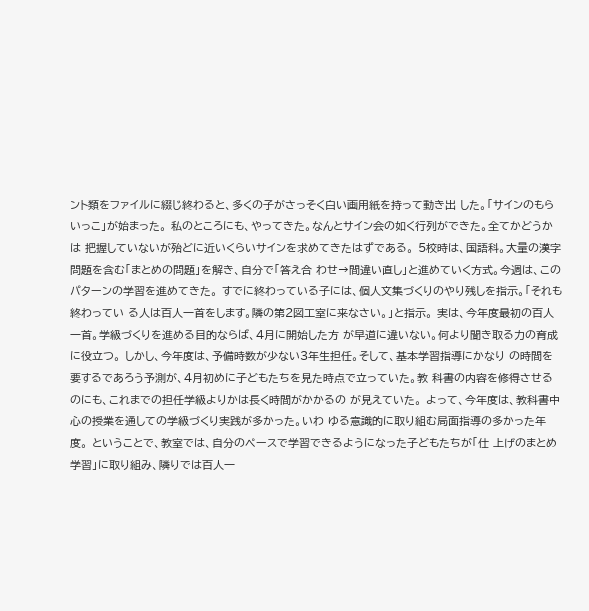ント類をファイルに綴じ終わると、多くの子がさっそく白い画用紙を持って動き出 した。「サインのもらいっこ」が始まった。 私のところにも、やってきた。なんとサイン会の如く行列ができた。全てかどうかは 把握していないが殆どに近いくらいサインを求めてきたはずである。 5校時は、国語科。大量の漢字問題を含む「まとめの問題」を解き、自分で「答え合 わせ→間違い直し」と進めていく方式。今週は、このパターンの学習を進めてきた。 すでに終わっている子には、個人文集づくりのやり残しを指示。「それも終わってい る人は百人一首をします。隣の第2図工室に来なさい。」と指示。 実は、今年度最初の百人一首。学級づくりを進める目的ならば、4月に開始した方 が早道に違いない。何より聞き取る力の育成に役立つ。 しかし、今年度は、予備時数が少ない3年生担任。そして、基本学習指導にかなり の時間を要するであろう予測が、4月初めに子どもたちを見た時点で立っていた。教 科書の内容を修得させるのにも、これまでの担任学級よりかは長く時間がかかるの が見えていた。 よって、今年度は、教科書中心の授業を通しての学級づくり実践が多かった。いわ ゆる意識的に取り組む局面指導の多かった年度。 ということで、教室では、自分のペースで学習できるようになった子どもたちが「仕 上げのまとめ学習」に取り組み、隣りでは百人一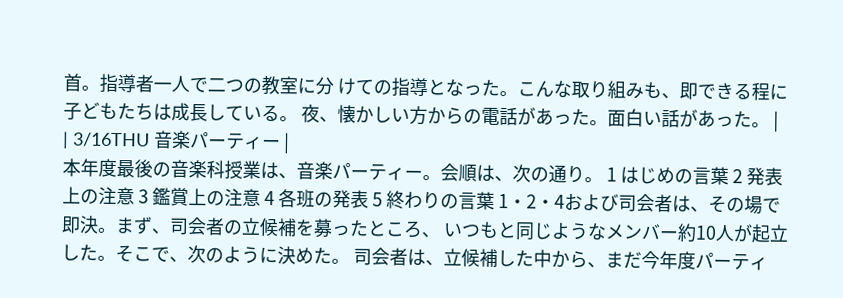首。指導者一人で二つの教室に分 けての指導となった。こんな取り組みも、即できる程に子どもたちは成長している。 夜、懐かしい方からの電話があった。面白い話があった。 |
| 3/16THU 音楽パーティー |
本年度最後の音楽科授業は、音楽パーティー。会順は、次の通り。 1 はじめの言葉 2 発表上の注意 3 鑑賞上の注意 4 各班の発表 5 終わりの言葉 1・2・4および司会者は、その場で即決。まず、司会者の立候補を募ったところ、 いつもと同じようなメンバー約10人が起立した。そこで、次のように決めた。 司会者は、立候補した中から、まだ今年度パーティ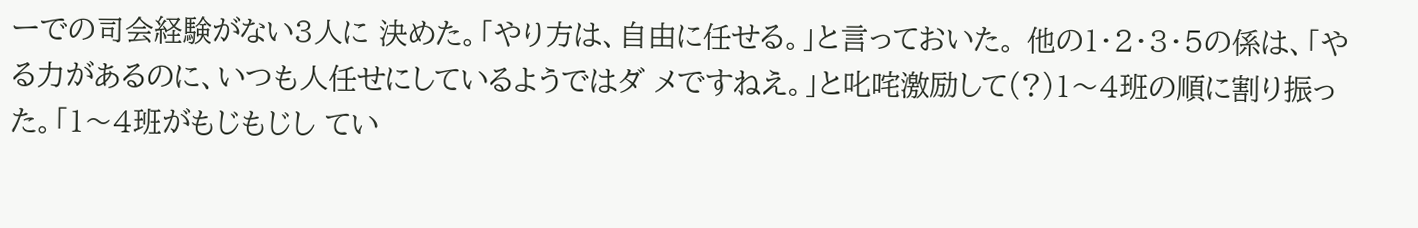ーでの司会経験がない3人に 決めた。「やり方は、自由に任せる。」と言っておいた。 他の1・2・3・5の係は、「やる力があるのに、いつも人任せにしているようではダ メですねえ。」と叱咤激励して(?)1〜4班の順に割り振った。「1〜4班がもじもじし てい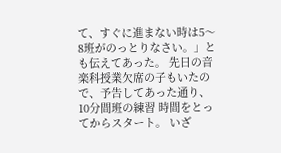て、すぐに進まない時は5〜8班がのっとりなさい。」とも伝えてあった。 先日の音楽科授業欠席の子もいたので、予告してあった通り、10分間班の練習 時間をとってからスタート。 いざ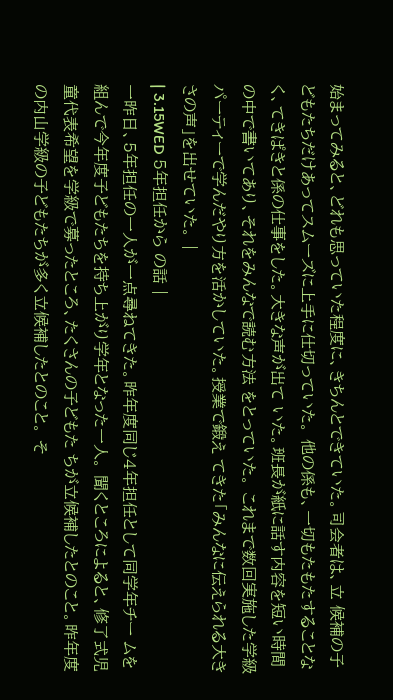始まってみると、どれも思っていた程度に、きちんとできていた。司会者は、立 候補の子どもたちだけあってスムーズに上手に仕切っていた。 他の係も、一切もたもたすることなく、てきぱきと係の仕事をした。大きな声が出て いた。班長が紙に話す内容を短い時間の中で書いてあり、それをみんなで読む方法 をとっていた。 これまで数回実施した学級パーティーで学んだやり方を活かしていた。授業で鍛え てきた「みんなに伝えられる大きさの声」を出せていた。 |
| 3.15WED 5年担任から の話 |
一昨日、5年担任の一人が一点尋ねてきた。昨年度同じ4年担任として同学年チー ムを組んで今年度子どもたちを持ち上がり学年となった一人。 聞くところによると、修了式児童代表希望を学級で募ったところ、たくさんの子どもた ちが立候補したとのこと。昨年度の内山学級の子どもたちが多く立候補したとのこと。 そ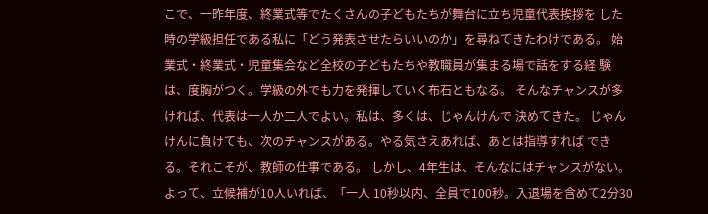こで、一昨年度、終業式等でたくさんの子どもたちが舞台に立ち児童代表挨拶を した時の学級担任である私に「どう発表させたらいいのか」を尋ねてきたわけである。 始業式・終業式・児童集会など全校の子どもたちや教職員が集まる場で話をする経 験は、度胸がつく。学級の外でも力を発揮していく布石ともなる。 そんなチャンスが多ければ、代表は一人か二人でよい。私は、多くは、じゃんけんで 決めてきた。 じゃんけんに負けても、次のチャンスがある。やる気さえあれば、あとは指導すれば できる。それこそが、教師の仕事である。 しかし、4年生は、そんなにはチャンスがない。よって、立候補が10人いれば、「一人 10秒以内、全員で100秒。入退場を含めて2分30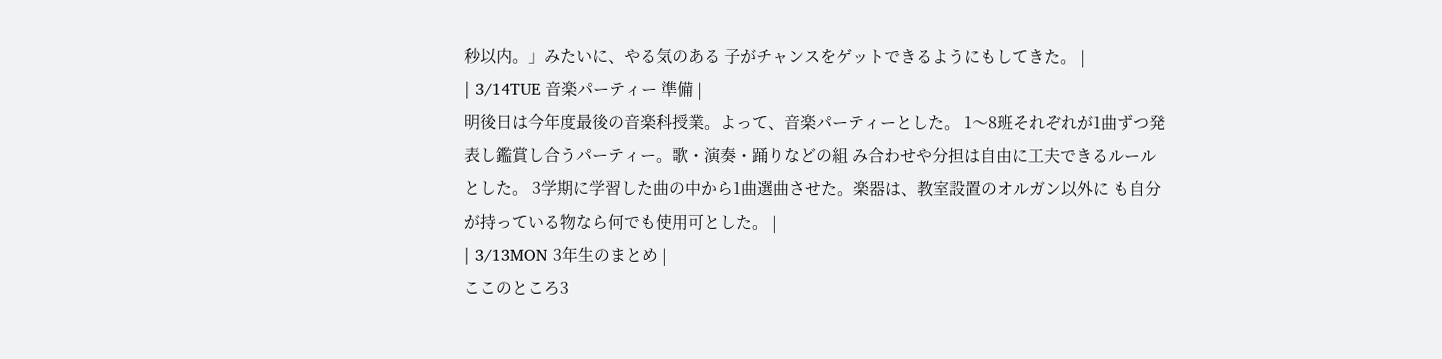秒以内。」みたいに、やる気のある 子がチャンスをゲットできるようにもしてきた。 |
| 3/14TUE 音楽パーティー 準備 |
明後日は今年度最後の音楽科授業。よって、音楽パーティーとした。 1〜8班それぞれが1曲ずつ発表し鑑賞し合うパーティー。歌・演奏・踊りなどの組 み合わせや分担は自由に工夫できるルールとした。 3学期に学習した曲の中から1曲選曲させた。楽器は、教室設置のオルガン以外に も自分が持っている物なら何でも使用可とした。 |
| 3/13MON 3年生のまとめ |
ここのところ3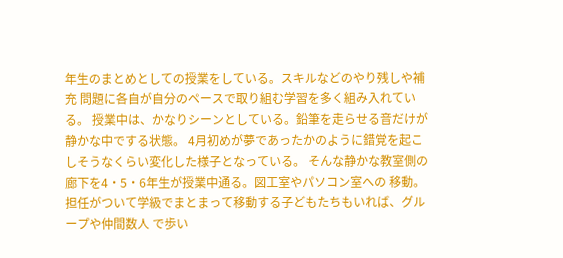年生のまとめとしての授業をしている。スキルなどのやり残しや補充 問題に各自が自分のペースで取り組む学習を多く組み入れている。 授業中は、かなりシーンとしている。鉛筆を走らせる音だけが静かな中でする状態。 4月初めが夢であったかのように錯覚を起こしそうなくらい変化した様子となっている。 そんな静かな教室側の廊下を4・5・6年生が授業中通る。図工室やパソコン室への 移動。 担任がついて学級でまとまって移動する子どもたちもいれば、グループや仲間数人 で歩い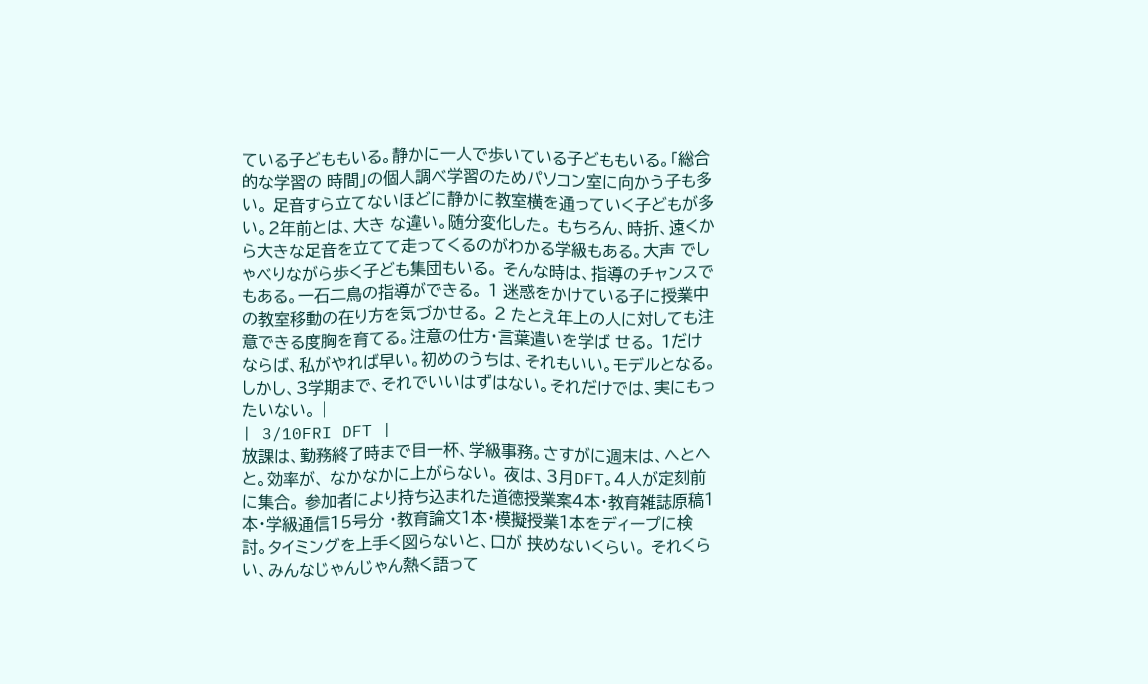ている子どももいる。静かに一人で歩いている子どももいる。「総合的な学習の 時間」の個人調べ学習のためパソコン室に向かう子も多い。 足音すら立てないほどに静かに教室横を通っていく子どもが多い。2年前とは、大き な違い。随分変化した。 もちろん、時折、遠くから大きな足音を立てて走ってくるのがわかる学級もある。大声 でしゃべりながら歩く子ども集団もいる。 そんな時は、指導のチャンスでもある。一石二鳥の指導ができる。 1 迷惑をかけている子に授業中の教室移動の在り方を気づかせる。 2 たとえ年上の人に対しても注意できる度胸を育てる。注意の仕方・言葉遣いを学ば せる。 1だけならば、私がやれば早い。初めのうちは、それもいい。モデルとなる。 しかし、3学期まで、それでいいはずはない。それだけでは、実にもったいない。 |
| 3/10FRI DFT |
放課は、勤務終了時まで目一杯、学級事務。さすがに週末は、へとへと。効率が、 なかなかに上がらない。 夜は、3月DFT。4人が定刻前に集合。 参加者により持ち込まれた道徳授業案4本・教育雑誌原稿1本・学級通信15号分 ・教育論文1本・模擬授業1本をディープに検討。タイミングを上手く図らないと、口が 挟めないくらい。 それくらい、みんなじゃんじゃん熱く語って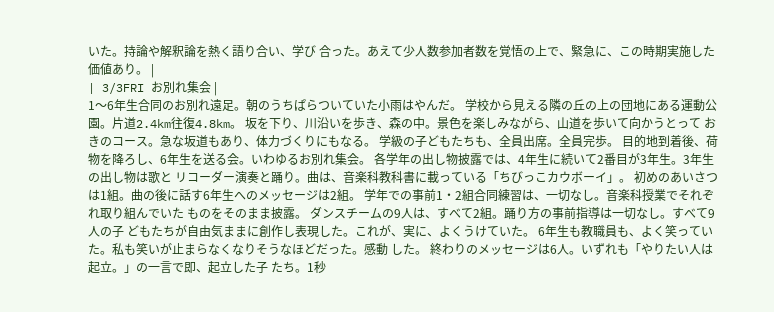いた。持論や解釈論を熱く語り合い、学び 合った。あえて少人数参加者数を覚悟の上で、緊急に、この時期実施した価値あり。 |
| 3/3FRI お別れ集会 |
1〜6年生合同のお別れ遠足。朝のうちぱらついていた小雨はやんだ。 学校から見える隣の丘の上の団地にある運動公園。片道2.4km往復4.8km。 坂を下り、川沿いを歩き、森の中。景色を楽しみながら、山道を歩いて向かうとって おきのコース。急な坂道もあり、体力づくりにもなる。 学級の子どもたちも、全員出席。全員完歩。 目的地到着後、荷物を降ろし、6年生を送る会。いわゆるお別れ集会。 各学年の出し物披露では、4年生に続いて2番目が3年生。3年生の出し物は歌と リコーダー演奏と踊り。曲は、音楽科教科書に載っている「ちびっこカウボーイ」。 初めのあいさつは1組。曲の後に話す6年生へのメッセージは2組。 学年での事前1・2組合同練習は、一切なし。音楽科授業でそれぞれ取り組んでいた ものをそのまま披露。 ダンスチームの9人は、すべて2組。踊り方の事前指導は一切なし。すべて9人の子 どもたちが自由気ままに創作し表現した。これが、実に、よくうけていた。 6年生も教職員も、よく笑っていた。私も笑いが止まらなくなりそうなほどだった。感動 した。 終わりのメッセージは6人。いずれも「やりたい人は起立。」の一言で即、起立した子 たち。1秒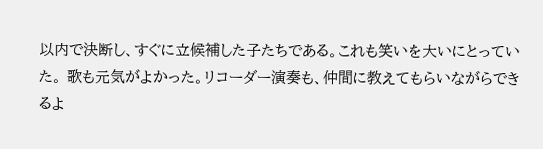以内で決断し、すぐに立候補した子たちである。これも笑いを大いにとってい た。 歌も元気がよかった。リコーダー演奏も、仲間に教えてもらいながらできるよ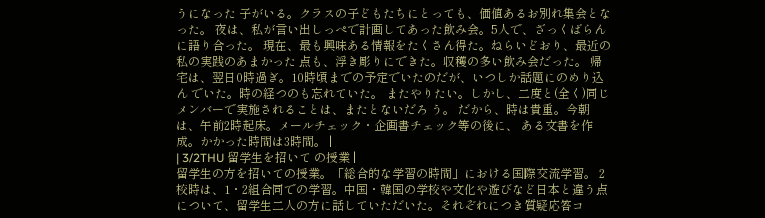うになった 子がいる。クラスの子どもたちにとっても、価値あるお別れ集会となった。 夜は、私が言い出しっぺで計画してあった飲み会。5人で、ざっくばらんに語り合った。 現在、最も興味ある情報をたくさん得た。ねらいどおり、最近の私の実践のあまかった 点も、浮き彫りにできた。収穫の多い飲み会だった。 帰宅は、翌日0時過ぎ。10時頃までの予定でいたのだが、いつしか話題にのめり込ん でいた。時の経つのも忘れていた。 またやりたい。しかし、二度と(全く)同じメンバーで実施されることは、またとないだろ う。 だから、時は貴重。今朝は、午前2時起床。メールチェック・企画書チェック等の後に、 ある文書を作成。かかった時間は3時間。 |
| 3/2THU 留学生を招いて の授業 |
留学生の方を招いての授業。「総合的な学習の時間」における国際交流学習。 2校時は、1・2組合同での学習。中国・韓国の学校や文化や遊びなど日本と違う点 について、留学生二人の方に話していただいた。それぞれにつき質疑応答コ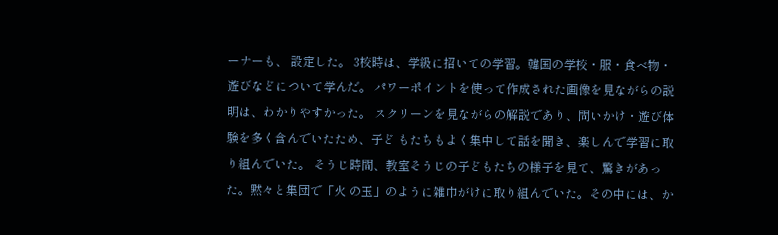ーナーも、 設定した。 3校時は、学級に招いての学習。韓国の学校・服・食べ物・遊びなどについて学んだ。 パワーポイントを使って作成された画像を見ながらの説明は、わかりやすかった。 スクリーンを見ながらの解説であり、問いかけ・遊び体験を多く含んでいたため、子ど もたちもよく集中して話を聞き、楽しんで学習に取り組んでいた。 そうじ時間、教室そうじの子どもたちの様子を見て、驚きがあった。黙々と集団で「火 の玉」のように雑巾がけに取り組んでいた。その中には、か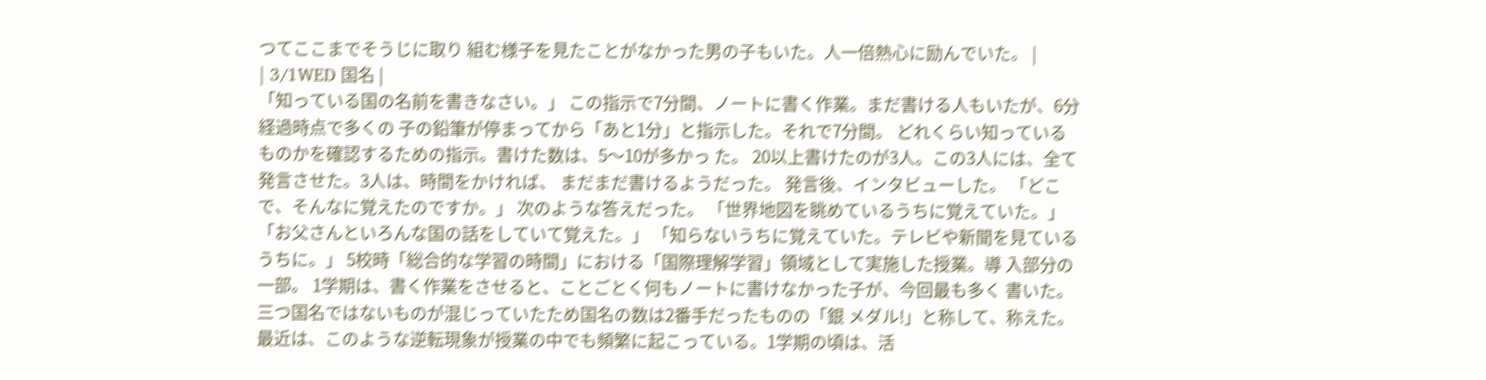つてここまでそうじに取り 組む様子を見たことがなかった男の子もいた。人一倍熱心に励んでいた。 |
| 3/1WED 国名 |
「知っている国の名前を書きなさい。」 この指示で7分間、ノートに書く作業。まだ書ける人もいたが、6分経過時点で多くの 子の鉛筆が停まってから「あと1分」と指示した。それで7分間。 どれくらい知っているものかを確認するための指示。書けた数は、5〜10が多かっ た。 20以上書けたのが3人。この3人には、全て発言させた。3人は、時間をかければ、 まだまだ書けるようだった。 発言後、インタビューした。 「どこで、そんなに覚えたのですか。」 次のような答えだった。 「世界地図を眺めているうちに覚えていた。」 「お父さんといろんな国の話をしていて覚えた。」 「知らないうちに覚えていた。テレビや新聞を見ているうちに。」 5校時「総合的な学習の時間」における「国際理解学習」領域として実施した授業。導 入部分の一部。 1学期は、書く作業をさせると、ことごとく何もノートに書けなかった子が、今回最も多く 書いた。三つ国名ではないものが混じっていたため国名の数は2番手だったものの「銀 メダル!」と称して、称えた。 最近は、このような逆転現象が授業の中でも頻繁に起こっている。1学期の頃は、活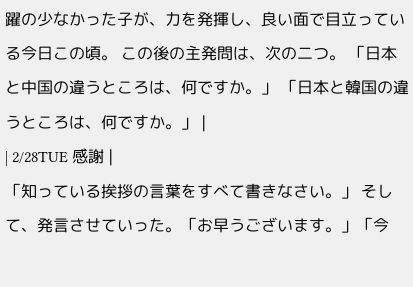躍の少なかった子が、力を発揮し、良い面で目立っている今日この頃。 この後の主発問は、次の二つ。 「日本と中国の違うところは、何ですか。」 「日本と韓国の違うところは、何ですか。」 |
| 2/28TUE 感謝 |
「知っている挨拶の言葉をすべて書きなさい。」 そして、発言させていった。「お早うございます。」「今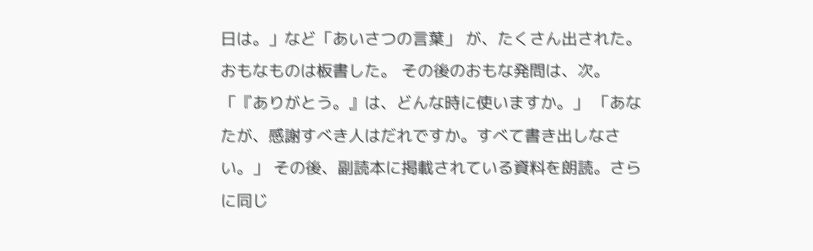日は。」など「あいさつの言葉」 が、たくさん出された。おもなものは板書した。 その後のおもな発問は、次。 「『ありがとう。』は、どんな時に使いますか。」 「あなたが、感謝すべき人はだれですか。すべて書き出しなさい。」 その後、副読本に掲載されている資料を朗読。さらに同じ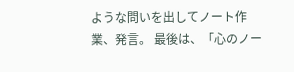ような問いを出してノート作 業、発言。 最後は、「心のノー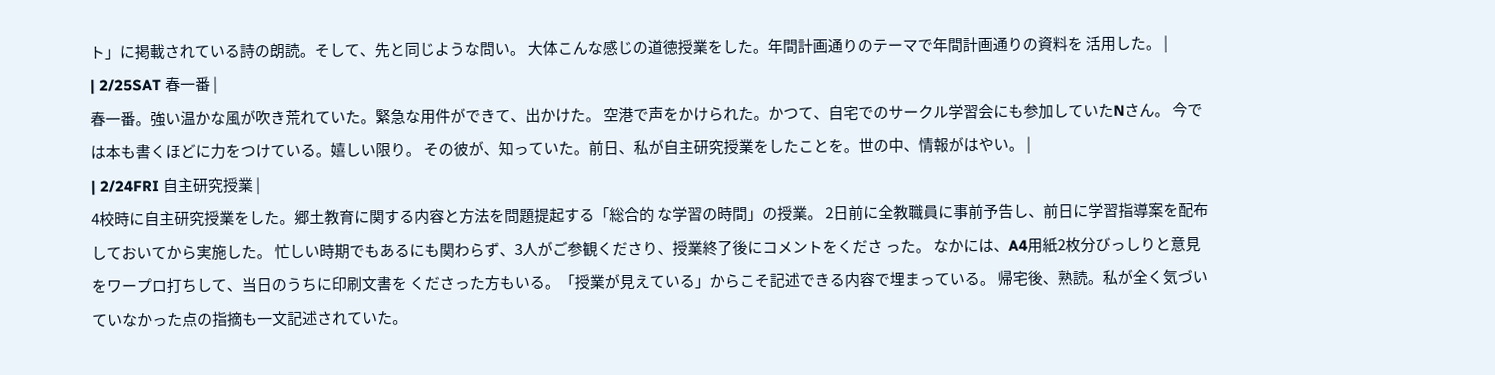ト」に掲載されている詩の朗読。そして、先と同じような問い。 大体こんな感じの道徳授業をした。年間計画通りのテーマで年間計画通りの資料を 活用した。 |
| 2/25SAT 春一番 |
春一番。強い温かな風が吹き荒れていた。緊急な用件ができて、出かけた。 空港で声をかけられた。かつて、自宅でのサークル学習会にも参加していたNさん。 今では本も書くほどに力をつけている。嬉しい限り。 その彼が、知っていた。前日、私が自主研究授業をしたことを。世の中、情報がはやい。 |
| 2/24FRI 自主研究授業 |
4校時に自主研究授業をした。郷土教育に関する内容と方法を問題提起する「総合的 な学習の時間」の授業。 2日前に全教職員に事前予告し、前日に学習指導案を配布しておいてから実施した。 忙しい時期でもあるにも関わらず、3人がご参観くださり、授業終了後にコメントをくださ った。 なかには、A4用紙2枚分びっしりと意見をワープロ打ちして、当日のうちに印刷文書を くださった方もいる。「授業が見えている」からこそ記述できる内容で埋まっている。 帰宅後、熟読。私が全く気づいていなかった点の指摘も一文記述されていた。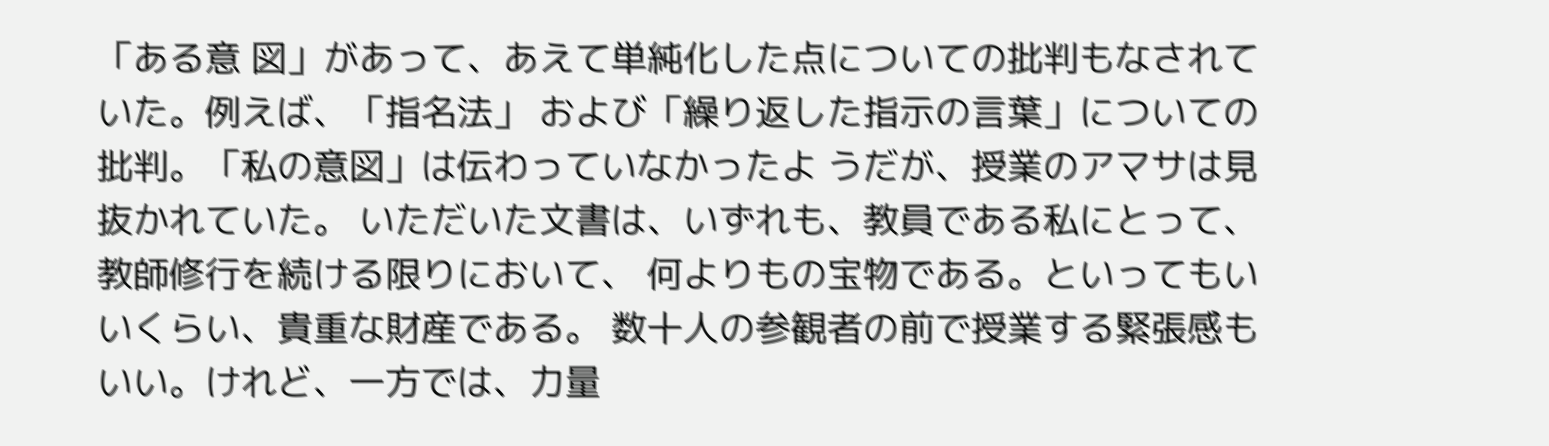「ある意 図」があって、あえて単純化した点についての批判もなされていた。例えば、「指名法」 および「繰り返した指示の言葉」についての批判。「私の意図」は伝わっていなかったよ うだが、授業のアマサは見抜かれていた。 いただいた文書は、いずれも、教員である私にとって、教師修行を続ける限りにおいて、 何よりもの宝物である。といってもいいくらい、貴重な財産である。 数十人の参観者の前で授業する緊張感もいい。けれど、一方では、力量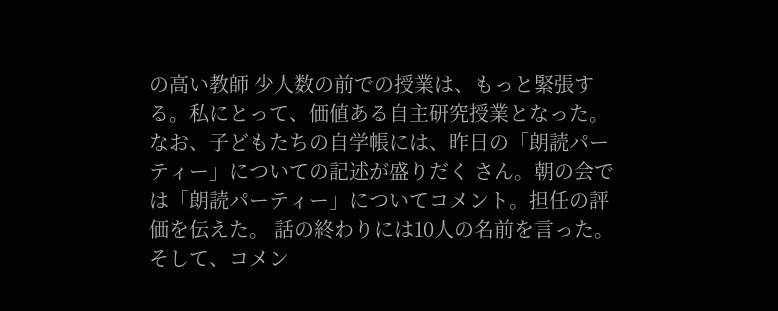の高い教師 少人数の前での授業は、もっと緊張する。私にとって、価値ある自主研究授業となった。 なお、子どもたちの自学帳には、昨日の「朗読パーティー」についての記述が盛りだく さん。朝の会では「朗読パーティー」についてコメント。担任の評価を伝えた。 話の終わりには10人の名前を言った。そして、コメン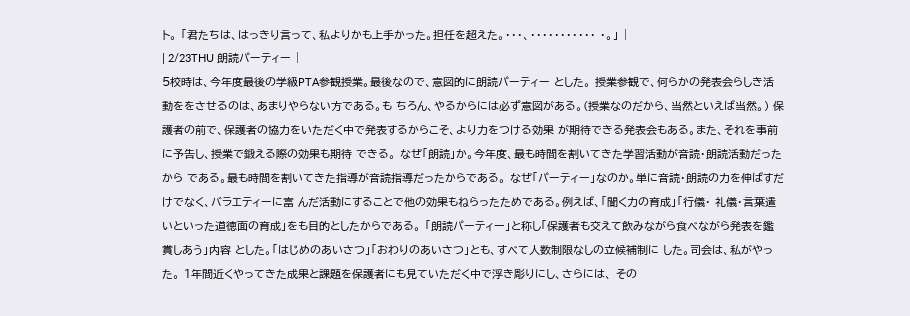ト。 「君たちは、はっきり言って、私よりかも上手かった。担任を超えた。・・・、・・・・・・・・・・・ ・。」 |
| 2/23THU 朗読パーティー |
5校時は、今年度最後の学級PTA参観授業。最後なので、意図的に朗読パーティー とした。 授業参観で、何らかの発表会らしき活動ををさせるのは、あまりやらない方である。も ちろん、やるからには必ず意図がある。(授業なのだから、当然といえば当然。) 保護者の前で、保護者の協力をいただく中で発表するからこそ、より力をつける効果 が期待できる発表会もある。また、それを事前に予告し、授業で鍛える際の効果も期待 できる。 なぜ「朗読」か。今年度、最も時間を割いてきた学習活動が音読・朗読活動だったから である。最も時間を割いてきた指導が音読指導だったからである。 なぜ「パーティー」なのか。単に音読・朗読の力を伸ばすだけでなく、バラエティーに富 んだ活動にすることで他の効果もねらったためである。例えば、「聞く力の育成」「行儀・ 礼儀・言葉遣いといった道徳面の育成」をも目的としたからである。 「朗読パーティー」と称し「保護者も交えて飲みながら食べながら発表を鑑賞しあう」内容 とした。「はじめのあいさつ」「おわりのあいさつ」とも、すべて人数制限なしの立候補制に した。司会は、私がやった。 1年間近くやってきた成果と課題を保護者にも見ていただく中で浮き彫りにし、さらには、 その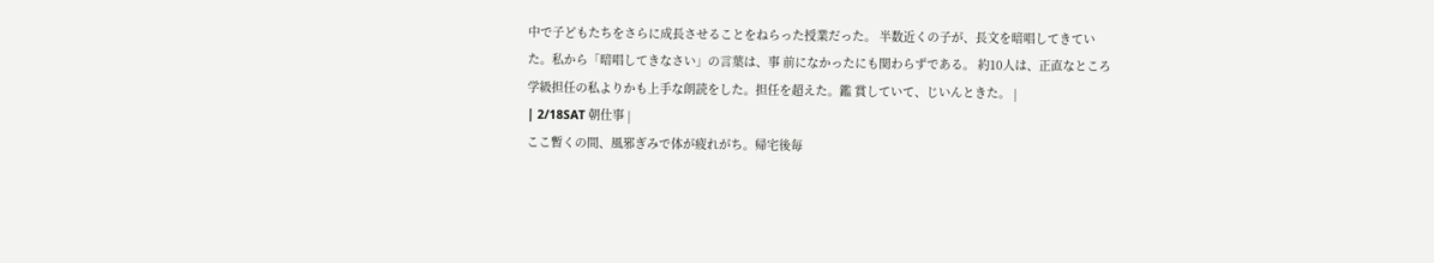中で子どもたちをさらに成長させることをねらった授業だった。 半数近くの子が、長文を暗唱してきていた。私から「暗唱してきなさい」の言葉は、事 前になかったにも関わらずである。 約10人は、正直なところ学級担任の私よりかも上手な朗読をした。担任を超えた。鑑 賞していて、じいんときた。 |
| 2/18SAT 朝仕事 |
ここ暫くの間、風邪ぎみで体が疲れがち。帰宅後毎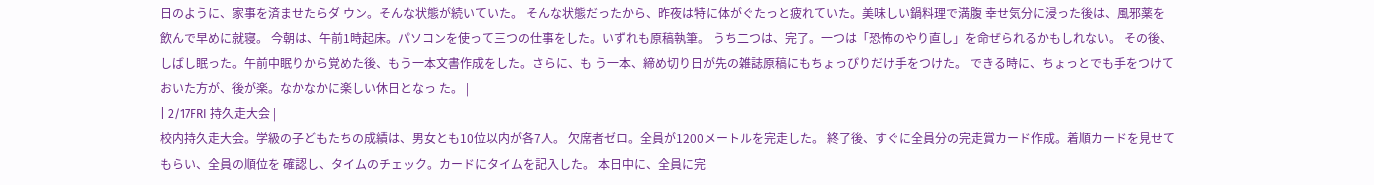日のように、家事を済ませたらダ ウン。そんな状態が続いていた。 そんな状態だったから、昨夜は特に体がぐたっと疲れていた。美味しい鍋料理で満腹 幸せ気分に浸った後は、風邪薬を飲んで早めに就寝。 今朝は、午前1時起床。パソコンを使って三つの仕事をした。いずれも原稿執筆。 うち二つは、完了。一つは「恐怖のやり直し」を命ぜられるかもしれない。 その後、しばし眠った。午前中眠りから覚めた後、もう一本文書作成をした。さらに、も う一本、締め切り日が先の雑誌原稿にもちょっぴりだけ手をつけた。 できる時に、ちょっとでも手をつけておいた方が、後が楽。なかなかに楽しい休日となっ た。 |
| 2/17FRI 持久走大会 |
校内持久走大会。学級の子どもたちの成績は、男女とも10位以内が各7人。 欠席者ゼロ。全員が1200メートルを完走した。 終了後、すぐに全員分の完走賞カード作成。着順カードを見せてもらい、全員の順位を 確認し、タイムのチェック。カードにタイムを記入した。 本日中に、全員に完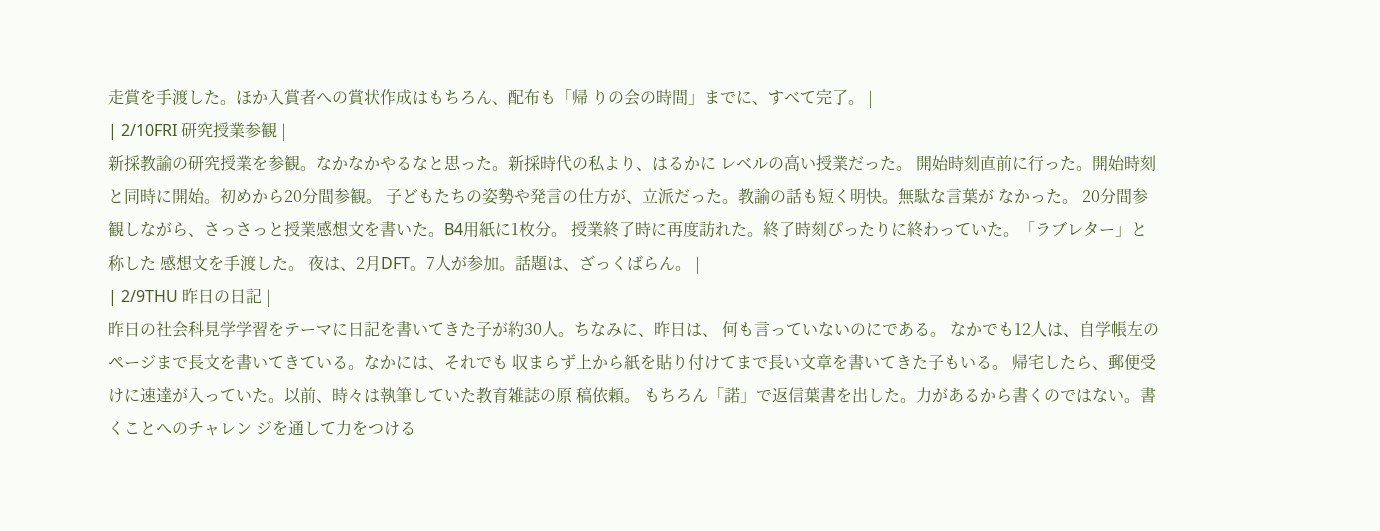走賞を手渡した。ほか入賞者への賞状作成はもちろん、配布も「帰 りの会の時間」までに、すべて完了。 |
| 2/10FRI 研究授業参観 |
新採教諭の研究授業を参観。なかなかやるなと思った。新採時代の私より、はるかに レベルの高い授業だった。 開始時刻直前に行った。開始時刻と同時に開始。初めから20分間参観。 子どもたちの姿勢や発言の仕方が、立派だった。教諭の話も短く明快。無駄な言葉が なかった。 20分間参観しながら、さっさっと授業感想文を書いた。B4用紙に1枚分。 授業終了時に再度訪れた。終了時刻ぴったりに終わっていた。「ラブレター」と称した 感想文を手渡した。 夜は、2月DFT。7人が参加。話題は、ざっくばらん。 |
| 2/9THU 昨日の日記 |
昨日の社会科見学学習をテーマに日記を書いてきた子が約30人。ちなみに、昨日は、 何も言っていないのにである。 なかでも12人は、自学帳左のページまで長文を書いてきている。なかには、それでも 収まらず上から紙を貼り付けてまで長い文章を書いてきた子もいる。 帰宅したら、郵便受けに速達が入っていた。以前、時々は執筆していた教育雑誌の原 稿依頼。 もちろん「諾」で返信葉書を出した。力があるから書くのではない。書くことへのチャレン ジを通して力をつける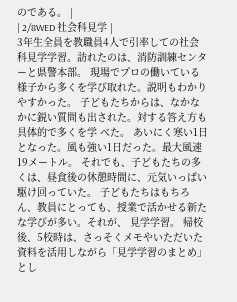のである。 |
| 2/8WED 社会科見学 |
3年生全員を教職員4人で引率しての社会科見学学習。訪れたのは、消防訓練センタ ーと県警本部。 現場でプロの働いている様子から多くを学び取れた。説明もわかりやすかった。 子どもたちからは、なかなかに鋭い質問も出された。対する答え方も具体的で多くを学 べた。 あいにく寒い1日となった。風も強い1日だった。最大風速19メートル。 それでも、子どもたちの多くは、昼食後の休憩時間に、元気いっぱい駆け回っていた。 子どもたちはもちろん、教員にとっても、授業で活かせる新たな学びが多い。それが、 見学学習。 帰校後、5校時は、さっそくメモやいただいた資料を活用しながら「見学学習のまとめ」 とし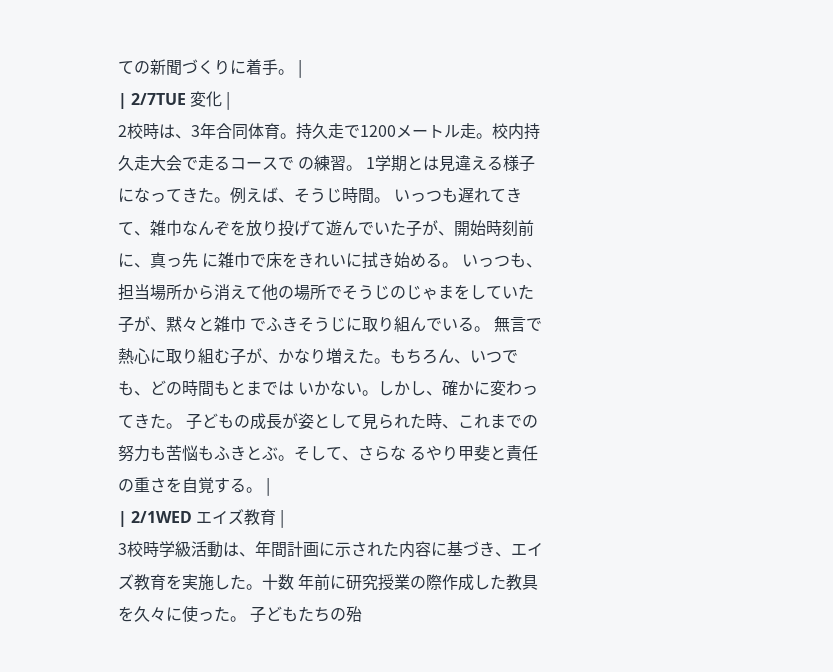ての新聞づくりに着手。 |
| 2/7TUE 変化 |
2校時は、3年合同体育。持久走で1200メートル走。校内持久走大会で走るコースで の練習。 1学期とは見違える様子になってきた。例えば、そうじ時間。 いっつも遅れてきて、雑巾なんぞを放り投げて遊んでいた子が、開始時刻前に、真っ先 に雑巾で床をきれいに拭き始める。 いっつも、担当場所から消えて他の場所でそうじのじゃまをしていた子が、黙々と雑巾 でふきそうじに取り組んでいる。 無言で熱心に取り組む子が、かなり増えた。もちろん、いつでも、どの時間もとまでは いかない。しかし、確かに変わってきた。 子どもの成長が姿として見られた時、これまでの努力も苦悩もふきとぶ。そして、さらな るやり甲斐と責任の重さを自覚する。 |
| 2/1WED エイズ教育 |
3校時学級活動は、年間計画に示された内容に基づき、エイズ教育を実施した。十数 年前に研究授業の際作成した教具を久々に使った。 子どもたちの殆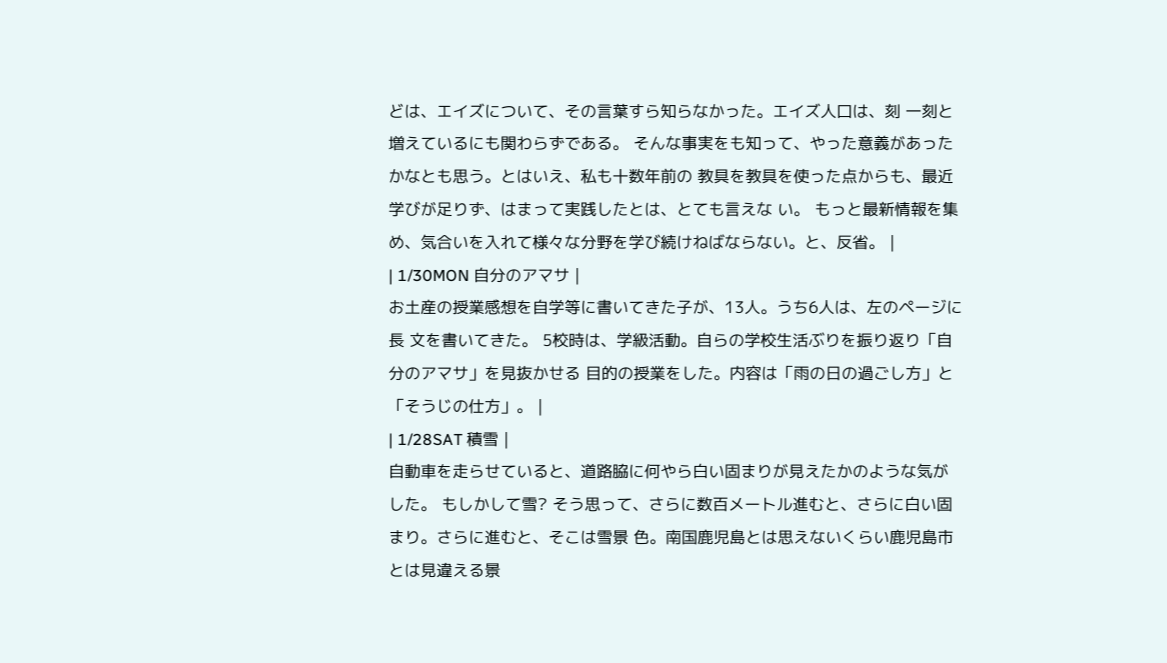どは、エイズについて、その言葉すら知らなかった。エイズ人口は、刻 一刻と増えているにも関わらずである。 そんな事実をも知って、やった意義があったかなとも思う。とはいえ、私も十数年前の 教具を教具を使った点からも、最近学びが足りず、はまって実践したとは、とても言えな い。 もっと最新情報を集め、気合いを入れて様々な分野を学び続けねばならない。と、反省。 |
| 1/30MON 自分のアマサ |
お土産の授業感想を自学等に書いてきた子が、13人。うち6人は、左のページに長 文を書いてきた。 5校時は、学級活動。自らの学校生活ぶりを振り返り「自分のアマサ」を見抜かせる 目的の授業をした。内容は「雨の日の過ごし方」と「そうじの仕方」。 |
| 1/28SAT 積雪 |
自動車を走らせていると、道路脇に何やら白い固まりが見えたかのような気がした。 もしかして雪? そう思って、さらに数百メートル進むと、さらに白い固まり。さらに進むと、そこは雪景 色。南国鹿児島とは思えないくらい鹿児島市とは見違える景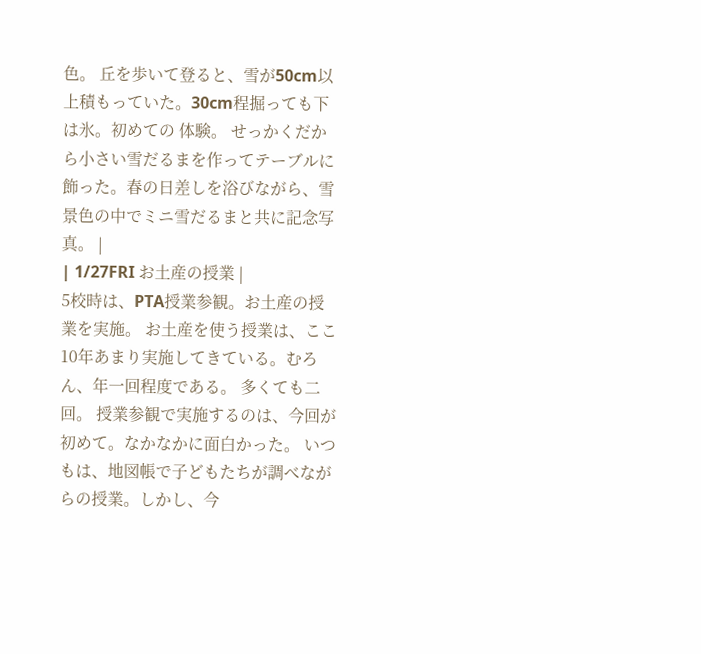色。 丘を歩いて登ると、雪が50cm以上積もっていた。30cm程掘っても下は氷。初めての 体験。 せっかくだから小さい雪だるまを作ってテーブルに飾った。春の日差しを浴びながら、雪 景色の中でミニ雪だるまと共に記念写真。 |
| 1/27FRI お土産の授業 |
5校時は、PTA授業参観。お土産の授業を実施。 お土産を使う授業は、ここ10年あまり実施してきている。むろん、年一回程度である。 多くても二回。 授業参観で実施するのは、今回が初めて。なかなかに面白かった。 いつもは、地図帳で子どもたちが調べながらの授業。しかし、今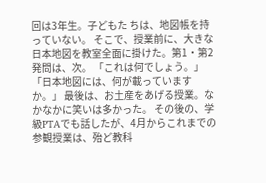回は3年生。子どもた ちは、地図帳を持っていない。 そこで、授業前に、大きな日本地図を教室全面に掛けた。第1・第2発問は、次。 「これは何でしょう。」 「日本地図には、何が載っていますか。」 最後は、お土産をあげる授業。なかなかに笑いは多かった。 その後の、学級PTAでも話したが、4月からこれまでの参観授業は、殆ど教科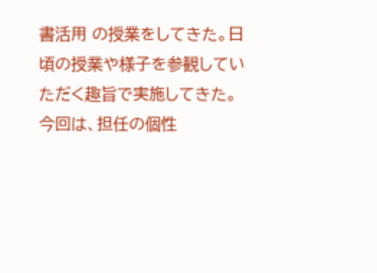書活用 の授業をしてきた。日頃の授業や様子を参観していただく趣旨で実施してきた。 今回は、担任の個性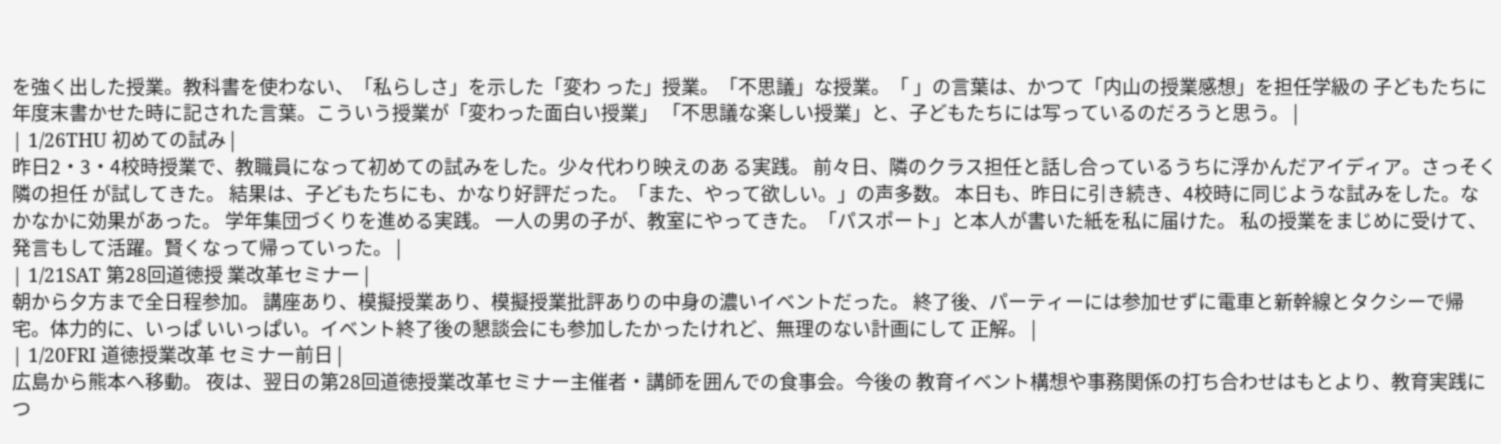を強く出した授業。教科書を使わない、「私らしさ」を示した「変わ った」授業。「不思議」な授業。「 」の言葉は、かつて「内山の授業感想」を担任学級の 子どもたちに年度末書かせた時に記された言葉。こういう授業が「変わった面白い授業」 「不思議な楽しい授業」と、子どもたちには写っているのだろうと思う。 |
| 1/26THU 初めての試み |
昨日2・3・4校時授業で、教職員になって初めての試みをした。少々代わり映えのあ る実践。 前々日、隣のクラス担任と話し合っているうちに浮かんだアイディア。さっそく隣の担任 が試してきた。 結果は、子どもたちにも、かなり好評だった。「また、やって欲しい。」の声多数。 本日も、昨日に引き続き、4校時に同じような試みをした。なかなかに効果があった。 学年集団づくりを進める実践。 一人の男の子が、教室にやってきた。「パスポート」と本人が書いた紙を私に届けた。 私の授業をまじめに受けて、発言もして活躍。賢くなって帰っていった。 |
| 1/21SAT 第28回道徳授 業改革セミナー |
朝から夕方まで全日程参加。 講座あり、模擬授業あり、模擬授業批評ありの中身の濃いイベントだった。 終了後、パーティーには参加せずに電車と新幹線とタクシーで帰宅。体力的に、いっぱ いいっぱい。イベント終了後の懇談会にも参加したかったけれど、無理のない計画にして 正解。 |
| 1/20FRI 道徳授業改革 セミナー前日 |
広島から熊本へ移動。 夜は、翌日の第28回道徳授業改革セミナー主催者・講師を囲んでの食事会。今後の 教育イベント構想や事務関係の打ち合わせはもとより、教育実践につ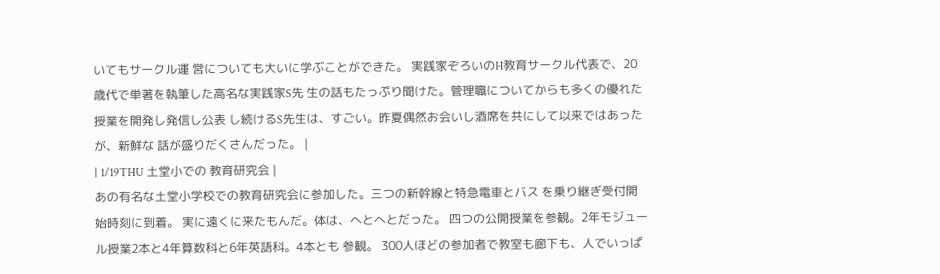いてもサークル運 営についても大いに学ぶことができた。 実践家ぞろいのH教育サークル代表で、20歳代で単著を執筆した高名な実践家S先 生の話もたっぷり聞けた。管理職についてからも多くの優れた授業を開発し発信し公表 し続けるS先生は、すごい。昨夏偶然お会いし酒席を共にして以来ではあったが、新鮮な 話が盛りだくさんだった。 |
| 1/19THU 土堂小での 教育研究会 |
あの有名な土堂小学校での教育研究会に参加した。三つの新幹線と特急電車とバス を乗り継ぎ受付開始時刻に到着。 実に遠くに来たもんだ。体は、へとへとだった。 四つの公開授業を参観。2年モジュール授業2本と4年算数科と6年英語科。4本とも 参観。 300人ほどの参加者で教室も廊下も、人でいっぱ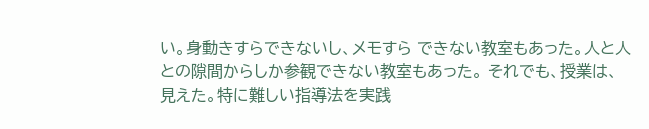い。身動きすらできないし、メモすら できない教室もあった。人と人との隙間からしか参観できない教室もあった。 それでも、授業は、見えた。特に難しい指導法を実践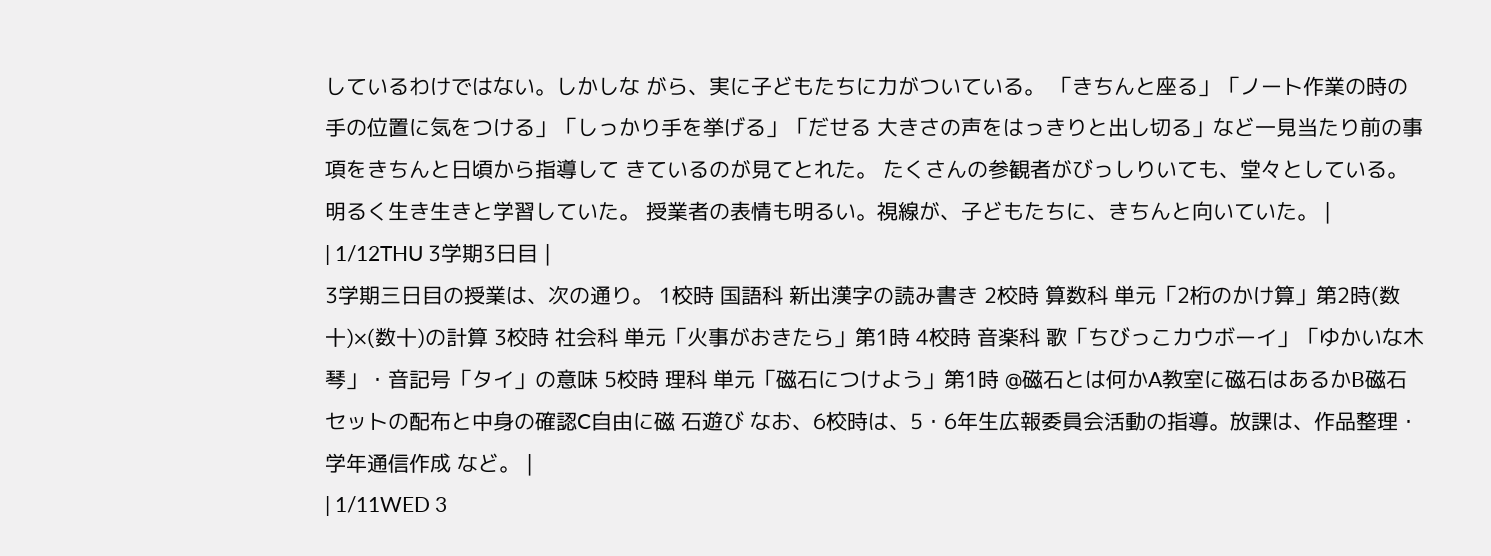しているわけではない。しかしな がら、実に子どもたちに力がついている。 「きちんと座る」「ノート作業の時の手の位置に気をつける」「しっかり手を挙げる」「だせる 大きさの声をはっきりと出し切る」など一見当たり前の事項をきちんと日頃から指導して きているのが見てとれた。 たくさんの参観者がびっしりいても、堂々としている。明るく生き生きと学習していた。 授業者の表情も明るい。視線が、子どもたちに、きちんと向いていた。 |
| 1/12THU 3学期3日目 |
3学期三日目の授業は、次の通り。 1校時 国語科 新出漢字の読み書き 2校時 算数科 単元「2桁のかけ算」第2時(数十)×(数十)の計算 3校時 社会科 単元「火事がおきたら」第1時 4校時 音楽科 歌「ちびっこカウボーイ」「ゆかいな木琴」・音記号「タイ」の意味 5校時 理科 単元「磁石につけよう」第1時 @磁石とは何かA教室に磁石はあるかB磁石セットの配布と中身の確認C自由に磁 石遊び なお、6校時は、5・6年生広報委員会活動の指導。放課は、作品整理・学年通信作成 など。 |
| 1/11WED 3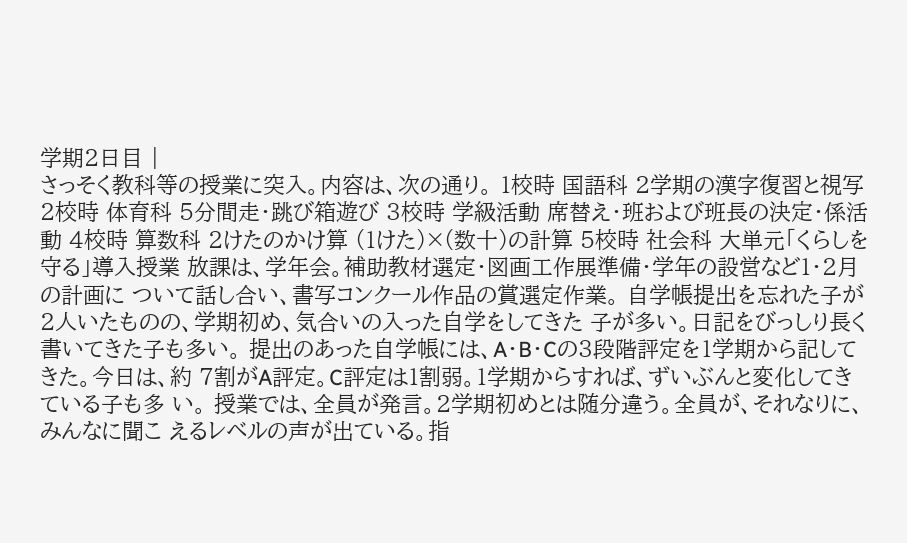学期2日目 |
さっそく教科等の授業に突入。内容は、次の通り。 1校時 国語科 2学期の漢字復習と視写 2校時 体育科 5分間走・跳び箱遊び 3校時 学級活動 席替え・班および班長の決定・係活動 4校時 算数科 2けたのかけ算 (1けた)×(数十)の計算 5校時 社会科 大単元「くらしを守る」導入授業 放課は、学年会。補助教材選定・図画工作展準備・学年の設営など1・2月の計画に ついて話し合い、書写コンクール作品の賞選定作業。 自学帳提出を忘れた子が2人いたものの、学期初め、気合いの入った自学をしてきた 子が多い。日記をびっしり長く書いてきた子も多い。 提出のあった自学帳には、A・B・Cの3段階評定を1学期から記してきた。今日は、約 7割がA評定。C評定は1割弱。1学期からすれば、ずいぶんと変化してきている子も多 い。 授業では、全員が発言。2学期初めとは随分違う。全員が、それなりに、みんなに聞こ えるレベルの声が出ている。指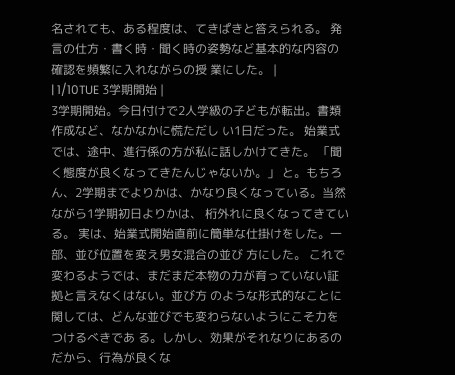名されても、ある程度は、てきぱきと答えられる。 発言の仕方・書く時・聞く時の姿勢など基本的な内容の確認を頻繁に入れながらの授 業にした。 |
| 1/10TUE 3学期開始 |
3学期開始。今日付けで2人学級の子どもが転出。書類作成など、なかなかに慌ただし い1日だった。 始業式では、途中、進行係の方が私に話しかけてきた。 「聞く態度が良くなってきたんじゃないか。」 と。もちろん、2学期までよりかは、かなり良くなっている。当然ながら1学期初日よりかは、 桁外れに良くなってきている。 実は、始業式開始直前に簡単な仕掛けをした。一部、並び位置を変え男女混合の並び 方にした。 これで変わるようでは、まだまだ本物の力が育っていない証拠と言えなくはない。並び方 のような形式的なことに関しては、どんな並びでも変わらないようにこそ力をつけるべきであ る。しかし、効果がそれなりにあるのだから、行為が良くな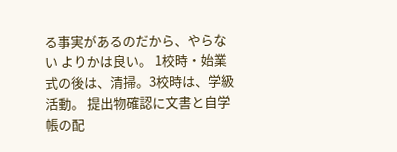る事実があるのだから、やらない よりかは良い。 1校時・始業式の後は、清掃。3校時は、学級活動。 提出物確認に文書と自学帳の配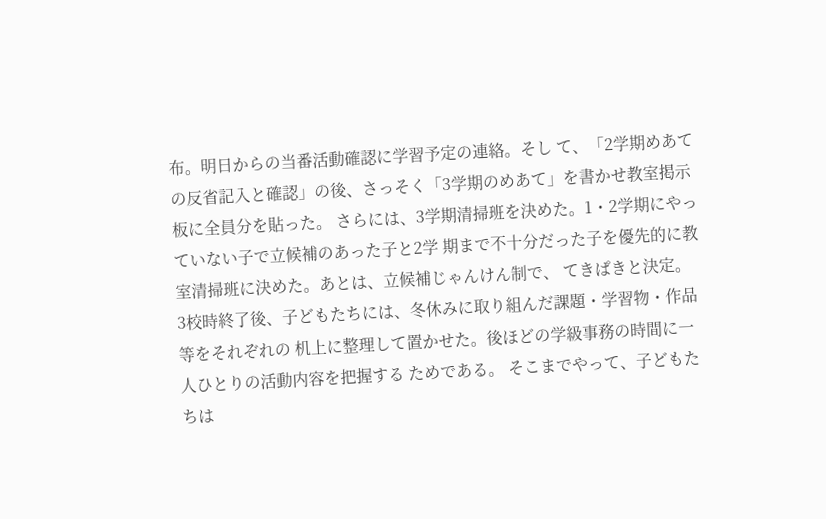布。明日からの当番活動確認に学習予定の連絡。そし て、「2学期めあての反省記入と確認」の後、さっそく「3学期のめあて」を書かせ教室掲示 板に全員分を貼った。 さらには、3学期清掃班を決めた。1・2学期にやっていない子で立候補のあった子と2学 期まで不十分だった子を優先的に教室清掃班に決めた。あとは、立候補じゃんけん制で、 てきぱきと決定。 3校時終了後、子どもたちには、冬休みに取り組んだ課題・学習物・作品等をそれぞれの 机上に整理して置かせた。後ほどの学級事務の時間に一人ひとりの活動内容を把握する ためである。 そこまでやって、子どもたちは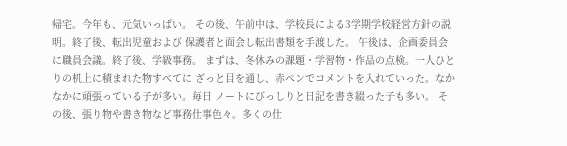帰宅。今年も、元気いっぱい。 その後、午前中は、学校長による3学期学校経営方針の説明。終了後、転出児童および 保護者と面会し転出書類を手渡した。 午後は、企画委員会に職員会議。終了後、学級事務。 まずは、冬休みの課題・学習物・作品の点検。一人ひとりの机上に積まれた物すべてに ざっと目を通し、赤ペンでコメントを入れていった。なかなかに頑張っている子が多い。毎日 ノートにびっしりと日記を書き綴った子も多い。 その後、張り物や書き物など事務仕事色々。多くの仕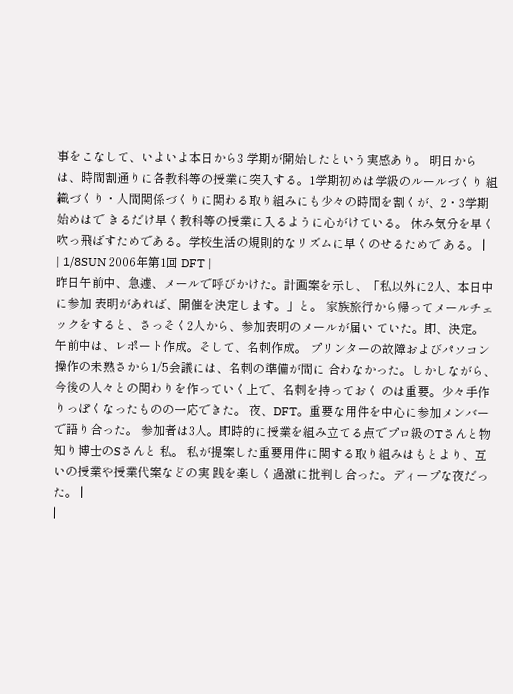事をこなして、いよいよ本日から3 学期が開始したという実感あり。 明日からは、時間割通りに各教科等の授業に突入する。1学期初めは学級のルールづくり 組織づくり・人間関係づくりに関わる取り組みにも少々の時間を割くが、2・3学期始めはで きるだけ早く教科等の授業に入るように心がけている。 休み気分を早く吹っ飛ばすためである。学校生活の規則的なリズムに早くのせるためで ある。 |
| 1/8SUN 2006年第1回 DFT |
昨日午前中、急遽、メールで呼びかけた。計画案を示し、「私以外に2人、本日中に参加 表明があれば、開催を決定します。」と。 家族旅行から帰ってメールチェックをすると、さっそく2人から、参加表明のメールが届い ていた。即、決定。 午前中は、レポート作成。そして、名刺作成。 プリンターの故障およびパソコン操作の未熟さから1/5会議には、名刺の準備が間に 合わなかった。しかしながら、今後の人々との関わりを作っていく上で、名刺を持っておく のは重要。少々手作りっぽくなったものの一応できた。 夜、DFT。重要な用件を中心に参加メンバーで語り合った。 参加者は3人。即時的に授業を組み立てる点でプロ級のTさんと物知り博士のSさんと 私。 私が提案した重要用件に関する取り組みはもとより、互いの授業や授業代案などの実 践を楽しく過激に批判し合った。ディープな夜だった。 |
|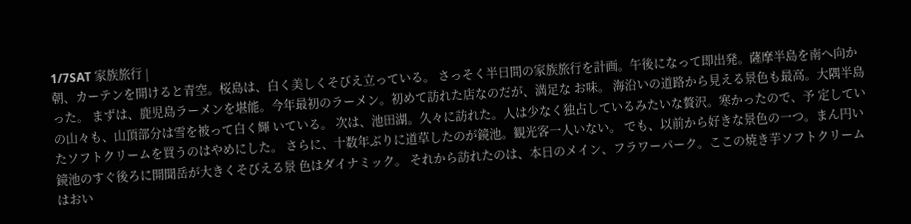1/7SAT 家族旅行 |
朝、カーテンを開けると青空。桜島は、白く美しくそびえ立っている。 さっそく半日間の家族旅行を計画。午後になって即出発。薩摩半島を南へ向かった。 まずは、鹿児島ラーメンを堪能。今年最初のラーメン。初めて訪れた店なのだが、満足な お味。 海沿いの道路から見える景色も最高。大隅半島の山々も、山頂部分は雪を被って白く輝 いている。 次は、池田湖。久々に訪れた。人は少なく独占しているみたいな贅沢。寒かったので、予 定していたソフトクリームを買うのはやめにした。 さらに、十数年ぶりに道草したのが鏡池。観光客一人いない。 でも、以前から好きな景色の一つ。まん円い鏡池のすぐ後ろに開聞岳が大きくそびえる景 色はダイナミック。 それから訪れたのは、本日のメイン、フラワーパーク。ここの焼き芋ソフトクリームはおい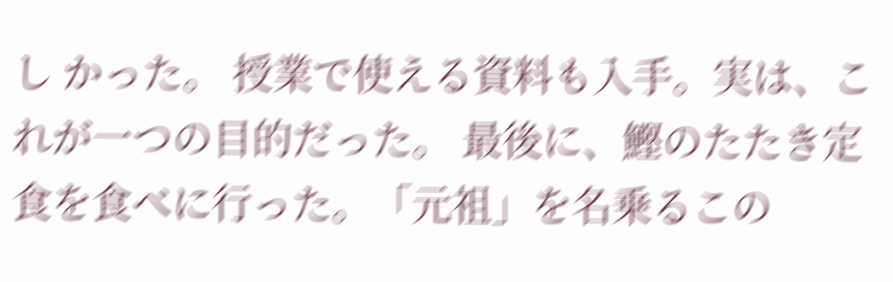し かった。 授業で使える資料も入手。実は、これが一つの目的だった。 最後に、鰹のたたき定食を食べに行った。「元祖」を名乗るこの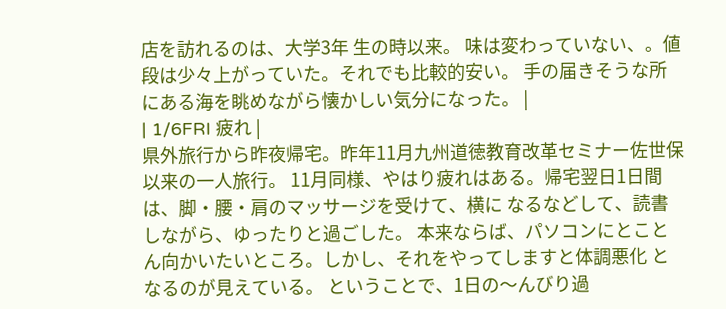店を訪れるのは、大学3年 生の時以来。 味は変わっていない、。値段は少々上がっていた。それでも比較的安い。 手の届きそうな所にある海を眺めながら懐かしい気分になった。 |
| 1/6FRI 疲れ |
県外旅行から昨夜帰宅。昨年11月九州道徳教育改革セミナー佐世保以来の一人旅行。 11月同様、やはり疲れはある。帰宅翌日1日間は、脚・腰・肩のマッサージを受けて、横に なるなどして、読書しながら、ゆったりと過ごした。 本来ならば、パソコンにとことん向かいたいところ。しかし、それをやってしますと体調悪化 となるのが見えている。 ということで、1日の〜んびり過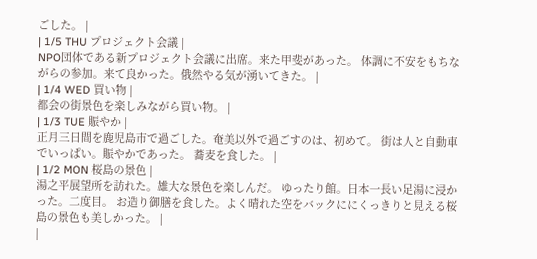ごした。 |
| 1/5 THU プロジェクト会議 |
NPO団体である新プロジェクト会議に出席。来た甲斐があった。 体調に不安をもちながらの参加。来て良かった。俄然やる気が湧いてきた。 |
| 1/4 WED 買い物 |
都会の街景色を楽しみながら買い物。 |
| 1/3 TUE 賑やか |
正月三日間を鹿児島市で過ごした。奄美以外で過ごすのは、初めて。 街は人と自動車でいっぱい。賑やかであった。 蕎麦を食した。 |
| 1/2 MON 桜島の景色 |
湯之平展望所を訪れた。雄大な景色を楽しんだ。 ゆったり館。日本一長い足湯に浸かった。二度目。 お造り御膳を食した。よく晴れた空をバックににくっきりと見える桜島の景色も美しかった。 |
|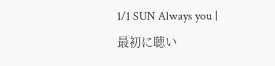1/1 SUN Always you |
最初に聴い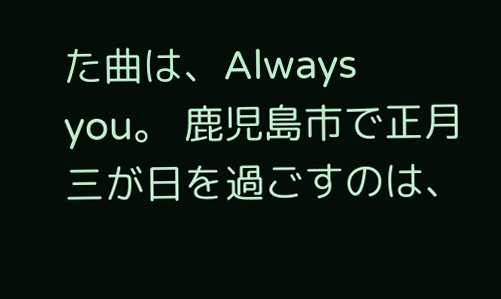た曲は、Always you。 鹿児島市で正月三が日を過ごすのは、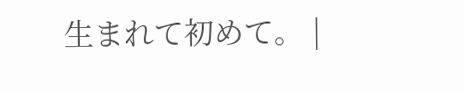生まれて初めて。 |